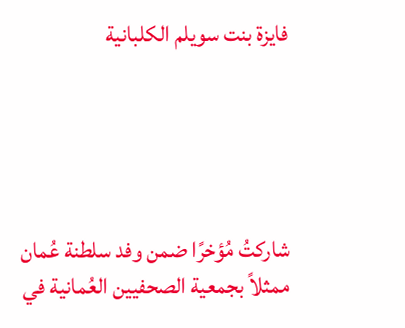فايزة بنت سويلم الكلبانية





شاركتُ مُؤخرًا ضمن وفد سلطنة عُمان ممثلاً بجمعية الصحفيين العُمانية في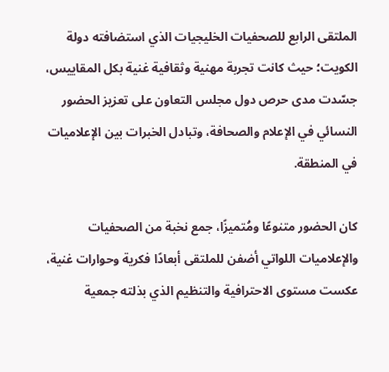الملتقى الرابع للصحفيات الخليجيات الذي استضافته دولة الكويت؛ حيث كانت تجربة مهنية وثقافية غنية بكل المقاييس، جسّدت مدى حرص دول مجلس التعاون على تعزيز الحضور النسائي في الإعلام والصحافة، وتبادل الخبرات بين الإعلاميات في المنطقة.

كان الحضور متنوعًا ومُتميزًا، جمع نخبة من الصحفيات والإعلاميات اللواتي أضفن للملتقى أبعادًا فكرية وحوارات غنية، عكست مستوى الاحترافية والتنظيم الذي بذلته جمعية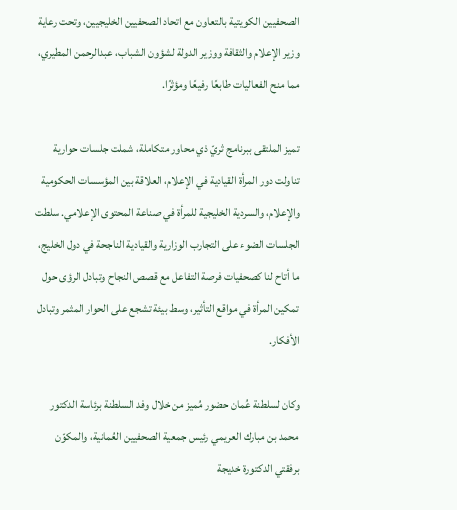الصحفيين الكويتية بالتعاون مع اتحاد الصحفيين الخليجيين، وتحت رعاية وزير الإعلام والثقافة ووزير الدولة لشؤون الشباب، عبدالرحمن المطيري، مما منح الفعاليات طابعًا رفيعًا ومؤثرًا.

تميز الملتقى ببرنامج ثريّ ذي محاور متكاملة، شملت جلسات حوارية تناولت دور المرأة القيادية في الإعلام، العلاقة بين المؤسسات الحكومية والإعلام، والسردية الخليجية للمرأة في صناعة المحتوى الإعلامي. سلطت الجلسات الضوء على التجارب الوزارية والقيادية الناجحة في دول الخليج، ما أتاح لنا كصحفيات فرصة التفاعل مع قصص النجاح وتبادل الرؤى حول تمكين المرأة في مواقع التأثير، وسط بيئة تشجع على الحوار المثمر وتبادل الأفكار.

وكان لسلطنة عُمان حضور مُميز من خلال وفد السلطنة برئاسة الدكتور محمد بن مبارك العريمي رئيس جمعية الصحفيين العُمانية، والمكوّن برفقتي الدكتورة خديجة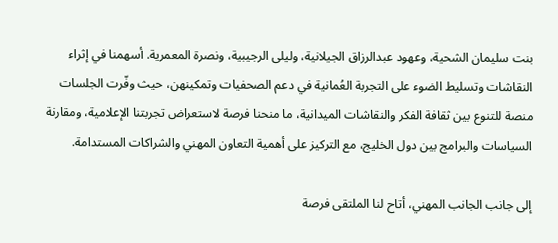بنت سليمان الشحية، وعهود عبدالرزاق الجيلانية، وليلى الرجيبية، ونصرة المعمرية. أسهمنا في إثراء النقاشات وتسليط الضوء على التجربة العُمانية في دعم الصحفيات وتمكينهن، حيث وفّرت الجلسات منصة للتنوع بين ثقافة الفكر والنقاشات الميدانية، ما منحنا فرصة لاستعراض تجربتنا الإعلامية، ومقارنة السياسات والبرامج بين دول الخليج، مع التركيز على أهمية التعاون المهني والشراكات المستدامة.

إلى جانب الجانب المهني، أتاح لنا الملتقى فرصة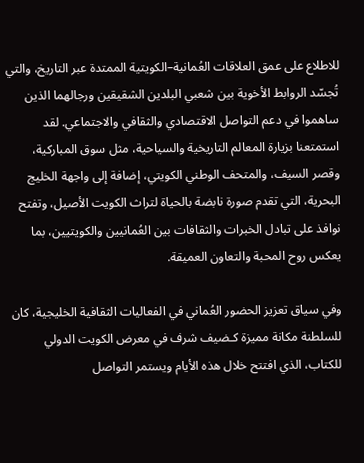للاطلاع على عمق العلاقات العُمانية–الكويتية الممتدة عبر التاريخ، والتي تُجسّد الروابط الأخوية بين شعبي البلدين الشقيقين ورجالهما الذين ساهموا في دعم التواصل الاقتصادي والثقافي والاجتماعي. لقد استمتعنا بزيارة المعالم التاريخية والسياحية، مثل سوق المباركية، وقصر السيف، والمتحف الوطني الكويتي، إضافة إلى واجهة الخليج البحرية، التي تقدم صورة نابضة بالحياة لتراث الكويت الأصيل، وتفتح نوافذ على تبادل الخبرات والثقافات بين العُمانيين والكويتيين، بما يعكس روح المحبة والتعاون العميقة.

وفي سياق تعزيز الحضور العُماني في الفعاليات الثقافية الخليجية، كان للسلطنة مكانة مميزة كـضيف شرف في معرض الكويت الدولي للكتاب، الذي افتتح خلال هذه الأيام ويستمر التواصل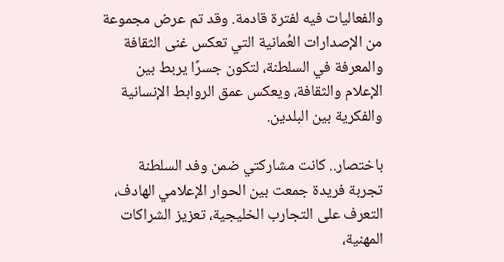والفعاليات فيه لفترة قادمة. وقد تم عرض مجموعة من الإصدارات العُمانية التي تعكس غنى الثقافة والمعرفة في السلطنة، لتكون جسرًا يربط بين الإعلام والثقافة، ويعكس عمق الروابط الإنسانية والفكرية بين البلدين.

باختصار.. كانت مشاركتي ضمن وفد السلطنة تجربة فريدة جمعت بين الحوار الإعلامي الهادف، التعرف على التجارب الخليجية، تعزيز الشراكات المهنية،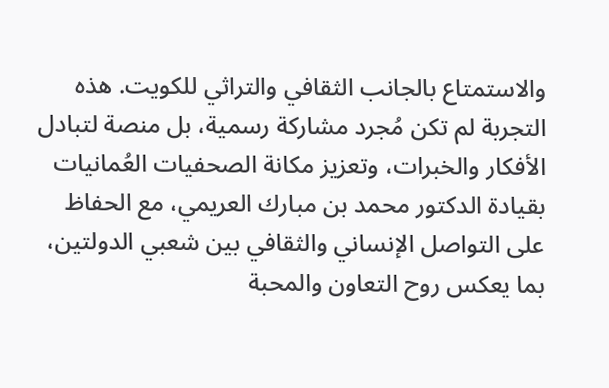والاستمتاع بالجانب الثقافي والتراثي للكويت. هذه التجربة لم تكن مُجرد مشاركة رسمية، بل منصة لتبادل الأفكار والخبرات، وتعزيز مكانة الصحفيات العُمانيات بقيادة الدكتور محمد بن مبارك العريمي، مع الحفاظ على التواصل الإنساني والثقافي بين شعبي الدولتين، بما يعكس روح التعاون والمحبة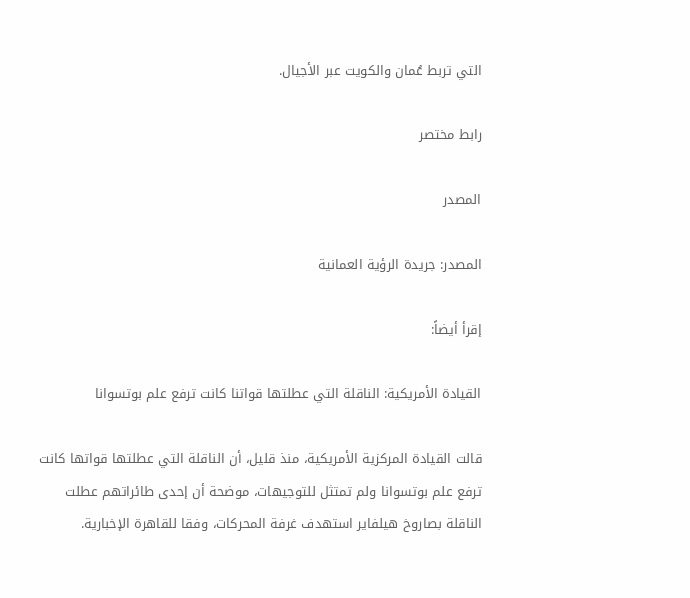التي تربط عُمان والكويت عبر الأجيال.

رابط مختصر

المصدر

المصدر: جريدة الرؤية العمانية

إقرأ أيضاً:

القيادة الأمريكية: الناقلة التي عطلتها قواتنا كانت ترفع علم بوتسوانا

قالت القيادة المركزية الأمريكية، منذ قليل، أن الناقلة التي عطلتها قواتها كانت ترفع علم بوتسوانا ولم تمتثل للتوجيهات، موضحة أن إحدى طائراتهم عطلت الناقلة بصاروخ هيلفاير استهدف غرفة المحركات، وفقا للقاهرة الإخبارية.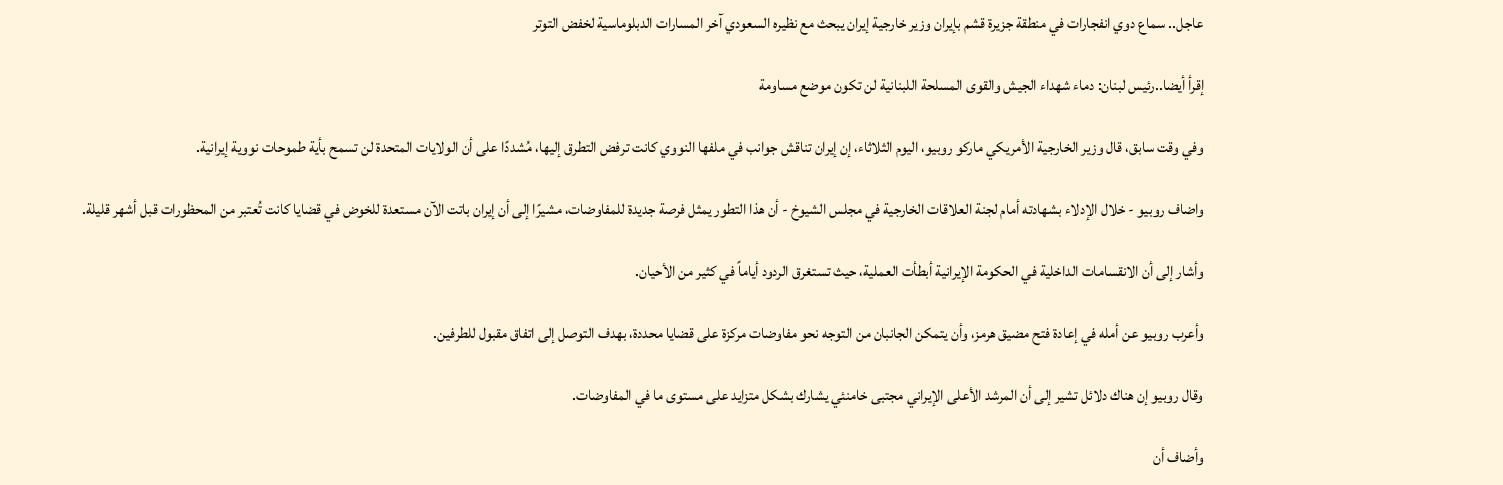عاجل.. سماع دوي انفجارات في منطقة جزيرة قشم بإيران وزير خارجية إيران يبحث مع نظيره السعودي آخر المسارات الدبلوماسية لخفض التوتر

إقرأ أيضا..رئيس لبنان: دماء شهداء الجيش والقوى المسلحة اللبنانية لن تكون موضع مساومة

وفي وقت سابق، قال وزير الخارجية الأمريكي ماركو روبيو، اليوم الثلاثاء، إن إيران تناقش جوانب في ملفها النووي كانت ترفض التطرق إليها، مُشددًا على أن الولايات المتحدة لن تسمح بأية طموحات نووية إيرانية.

واضاف روبيو - خلال الإدلاء بشهادته أمام لجنة العلاقات الخارجية في مجلس الشيوخ - أن هذا التطور يمثل فرصة جديدة للمفاوضات، مشيرًا إلى أن إيران باتت الآن مستعدة للخوض في قضايا كانت تُعتبر من المحظورات قبل أشهر قليلة.

وأشار إلى أن الانقسامات الداخلية في الحكومة الإيرانية أبطأت العملية، حيث تستغرق الردود أياماً في كثير من الأحيان.

وأعرب روبيو عن أمله في إعادة فتح مضيق هرمز، وأن يتمكن الجانبان من التوجه نحو مفاوضات مركزة على قضايا محددة، بهدف التوصل إلى اتفاق مقبول للطرفين.

وقال روبيو إن هناك دلائل تشير إلى أن المرشد الأعلى الإيراني مجتبى خامنئي يشارك بشكل متزايد على مستوى ما في المفاوضات.

وأضاف أن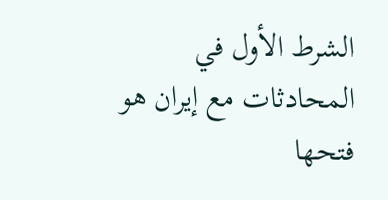الشرط الأول في المحادثات مع إيران هو فتحها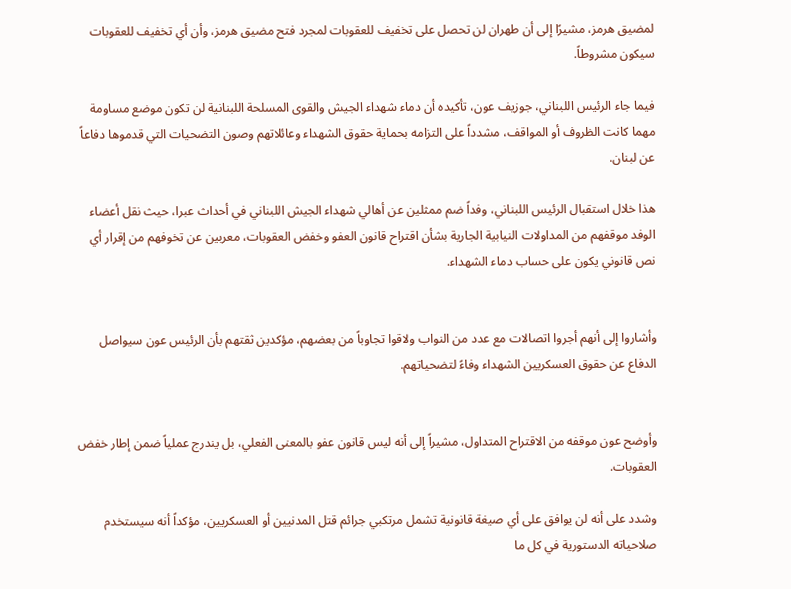لمضيق هرمز، مشيرًا إلى أن طهران لن تحصل على تخفيف للعقوبات لمجرد فتح مضيق هرمز، وأن أي تخفيف للعقوبات سيكون مشروطاً.

فيما جاء الرئيس اللبناني، جوزيف عون، تأكيده أن دماء شهداء الجيش والقوى المسلحة اللبنانية لن تكون موضع مساومة مهما كانت الظروف أو المواقف، مشدداً على التزامه بحماية حقوق الشهداء وعائلاتهم وصون التضحيات التي قدموها دفاعاً عن لبنان.

هذا خلال استقبال الرئيس اللبناني، وفداً ضم ممثلين عن أهالي شهداء الجيش اللبناني في أحداث عبرا، حيث نقل أعضاء الوفد موقفهم من المداولات النيابية الجارية بشأن اقتراح قانون العفو وخفض العقوبات، معربين عن تخوفهم من إقرار أي نص قانوني يكون على حساب دماء الشهداء.


وأشاروا إلى أنهم أجروا اتصالات مع عدد من النواب ولاقوا تجاوباً من بعضهم، مؤكدين ثقتهم بأن الرئيس عون سيواصل الدفاع عن حقوق العسكريين الشهداء وفاءً لتضحياتهم.


وأوضح عون موقفه من الاقتراح المتداول، مشيراً إلى أنه ليس قانون عفو بالمعنى الفعلي، بل يندرج عملياً ضمن إطار خفض العقوبات.

وشدد على أنه لن يوافق على أي صيغة قانونية تشمل مرتكبي جرائم قتل المدنيين أو العسكريين، مؤكداً أنه سيستخدم صلاحياته الدستورية في كل ما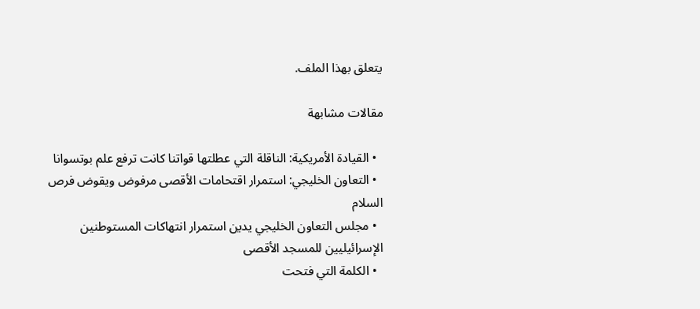يتعلق بهذا الملف.

مقالات مشابهة

  • القيادة الأمريكية: الناقلة التي عطلتها قواتنا كانت ترفع علم بوتسوانا
  • التعاون الخليجي: استمرار اقتحامات الأقصى مرفوض ويقوض فرص السلام
  • مجلس التعاون الخليجي يدين استمرار انتهاكات المستوطنين الإسرائيليين للمسجد الأقصى
  • الكلمة التي فتحت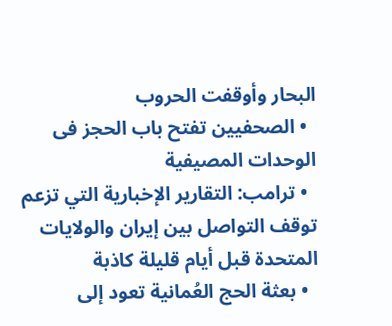البحار وأوقفت الحروب
  • الصحفيين تفتح باب الحجز فى الوحدات المصيفية
  • ترامب: التقارير الإخبارية التي تزعم توقف التواصل بين إيران والولايات المتحدة قبل أيام قليلة كاذبة
  • بعثة الحج العُمانية تعود إلى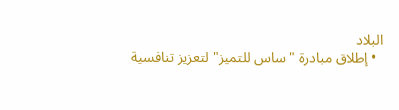البلاد
  • إطلاق مبادرة "ساس للتميز" لتعزيز تنافسية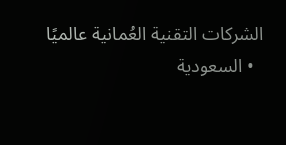الشركات التقنية العُمانية عالميًا
  • السعودية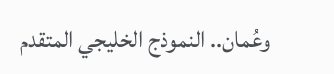وعُمان.. النموذج الخليجي المتقدم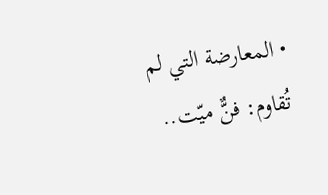• المعارضة التي لم تُقاوم: فنٌّ ميّت..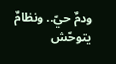ودمٌ حيّ.. ونظامٌ يتوحّش